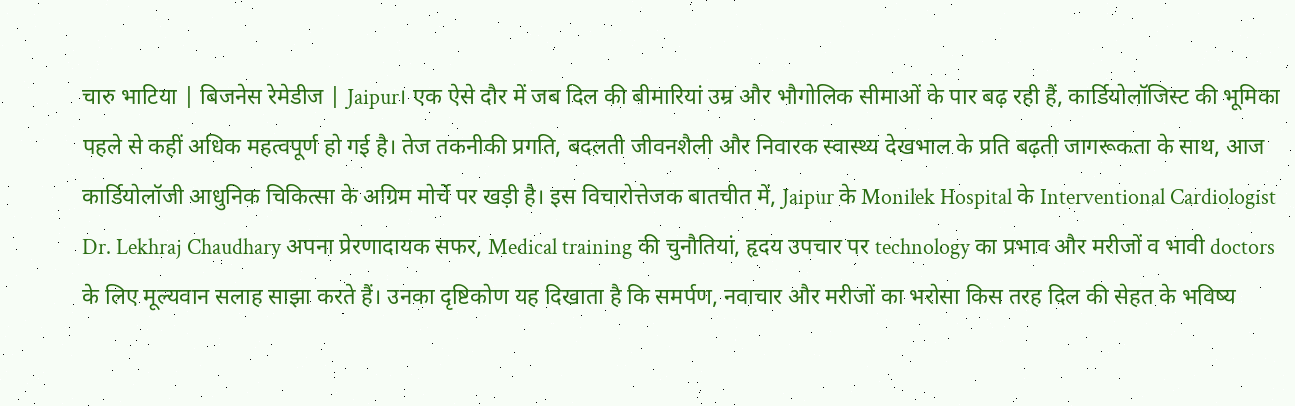चारु भाटिया | बिजनेस रेमेडीज | Jaipur। एक ऐसे दौर में जब दिल की बीमारियां उम्र और भौगोलिक सीमाओं के पार बढ़ रही हैं, कार्डियोलॉजिस्ट की भूमिका पहले से कहीं अधिक महत्वपूर्ण हो गई है। तेज तकनीकी प्रगति, बदलती जीवनशैली और निवारक स्वास्थ्य देखभाल के प्रति बढ़ती जागरूकता के साथ, आज कार्डियोलॉजी आधुनिक चिकित्सा के अग्रिम मोर्चे पर खड़ी है। इस विचारोत्तेजक बातचीत में, Jaipur के Monilek Hospital के Interventional Cardiologist Dr. Lekhraj Chaudhary अपना प्रेरणादायक सफर, Medical training की चुनौतियां, हृदय उपचार पर technology का प्रभाव और मरीजों व भावी doctors के लिए मूल्यवान सलाह साझा करते हैं। उनका दृष्टिकोण यह दिखाता है कि समर्पण, नवाचार और मरीजों का भरोसा किस तरह दिल की सेहत के भविष्य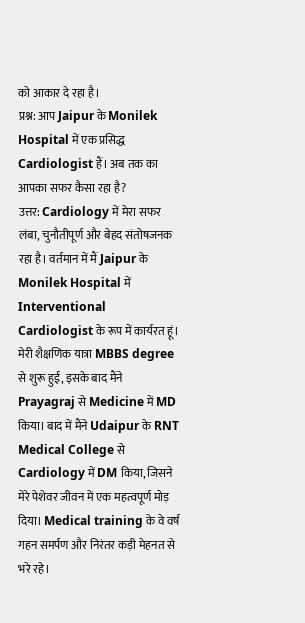को आकार दे रहा है।
प्रश्न: आप Jaipur के Monilek Hospital में एक प्रसिद्ध Cardiologist हैं। अब तक का आपका सफर कैसा रहा है?
उत्तर: Cardiology में मेरा सफर लंबा, चुनौतीपूर्ण और बेहद संतोषजनक रहा है। वर्तमान में मैं Jaipur के Monilek Hospital में Interventional Cardiologist के रूप में कार्यरत हूं। मेरी शैक्षणिक यात्रा MBBS degree से शुरू हुई, इसके बाद मैंने Prayagraj से Medicine में MD किया। बाद में मैंने Udaipur के RNT Medical College से Cardiology में DM किया, जिसने मेरे पेशेवर जीवन में एक महत्वपूर्ण मोड़ दिया। Medical training के वे वर्ष गहन समर्पण और निरंतर कड़ी मेहनत से भरे रहे।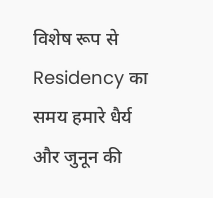विशेष रूप से Residency का समय हमारे धैर्य और जुनून की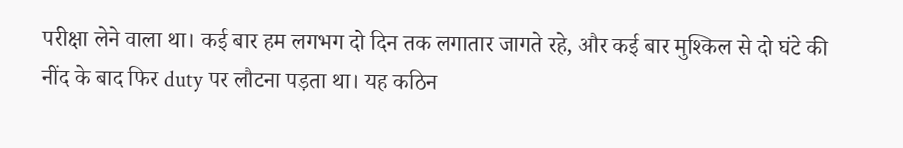परीक्षा लेने वाला था। कई बार हम लगभग दो दिन तक लगातार जागते रहे, और कई बार मुश्किल से दो घंटे की नींद के बाद फिर duty पर लौटना पड़ता था। यह कठिन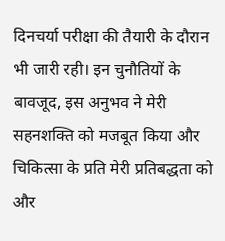दिनचर्या परीक्षा की तैयारी के दौरान भी जारी रही। इन चुनौतियों के बावजूद, इस अनुभव ने मेरी सहनशक्ति को मजबूत किया और चिकित्सा के प्रति मेरी प्रतिबद्धता को और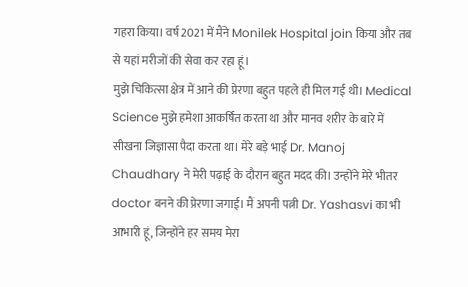गहरा किया। वर्ष 2021 में मैंने Monilek Hospital join किया और तब से यहां मरीजों की सेवा कर रहा हूं।
मुझे चिकित्सा क्षेत्र में आने की प्रेरणा बहुत पहले ही मिल गई थी। Medical Science मुझे हमेशा आकर्षित करता था और मानव शरीर के बारे में सीखना जिज्ञासा पैदा करता था। मेरे बड़े भाई Dr. Manoj Chaudhary ने मेरी पढ़ाई के दौरान बहुत मदद की। उन्होंने मेरे भीतर doctor बनने की प्रेरणा जगाई। मैं अपनी पत्नी Dr. Yashasvi का भी आभारी हूं, जिन्होंने हर समय मेरा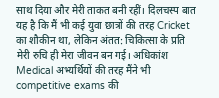साथ दिया और मेरी ताकत बनी रहीं। दिलचस्प बात यह है कि मैं भी कई युवा छात्रों की तरह Cricket का शौकीन था, लेकिन अंतत: चिकित्सा के प्रति मेरी रुचि ही मेरा जीवन बन गई। अधिकांश Medical अभ्यर्थियों की तरह मैंने भी competitive exams की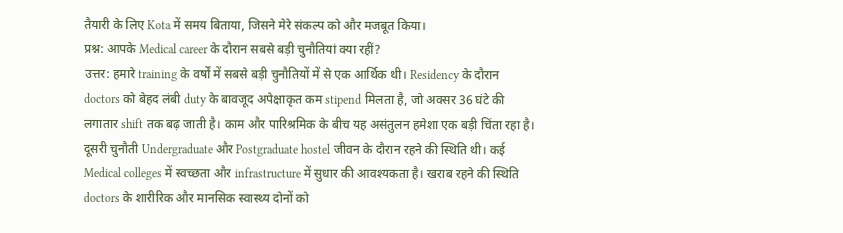तैयारी के लिए Kota में समय बिताया, जिसने मेरे संकल्प को और मजबूत किया।
प्रश्न: आपके Medical career के दौरान सबसे बड़ी चुनौतियां क्या रहीं?
उत्तर: हमारे training के वर्षों में सबसे बड़ी चुनौतियों में से एक आर्थिक थी। Residency के दौरान doctors को बेहद लंबी duty के बावजूद अपेक्षाकृत कम stipend मिलता है, जो अक्सर 36 घंटे की लगातार shift तक बढ़ जाती है। काम और पारिश्रमिक के बीच यह असंतुलन हमेशा एक बड़ी चिंता रहा है।
दूसरी चुनौती Undergraduate और Postgraduate hostel जीवन के दौरान रहने की स्थिति थी। कई Medical colleges में स्वच्छता और infrastructure में सुधार की आवश्यकता है। खराब रहने की स्थिति doctors के शारीरिक और मानसिक स्वास्थ्य दोनों को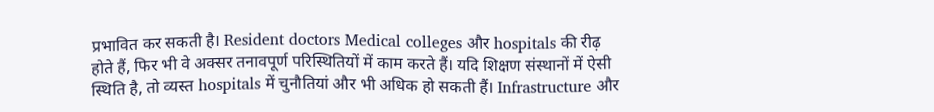प्रभावित कर सकती है। Resident doctors Medical colleges और hospitals की रीढ़ होते हैं, फिर भी वे अक्सर तनावपूर्ण परिस्थितियों में काम करते हैं। यदि शिक्षण संस्थानों में ऐसी स्थिति है, तो व्यस्त hospitals में चुनौतियां और भी अधिक हो सकती हैं। Infrastructure और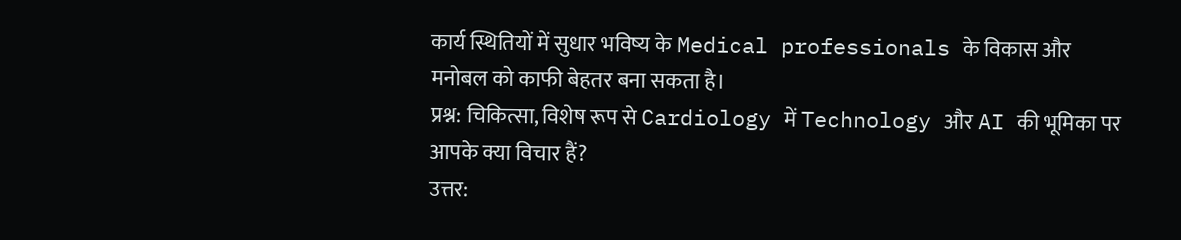कार्य स्थितियों में सुधार भविष्य के Medical professionals के विकास और मनोबल को काफी बेहतर बना सकता है।
प्रश्न: चिकित्सा, विशेष रूप से Cardiology में Technology और AI की भूमिका पर आपके क्या विचार हैं?
उत्तर: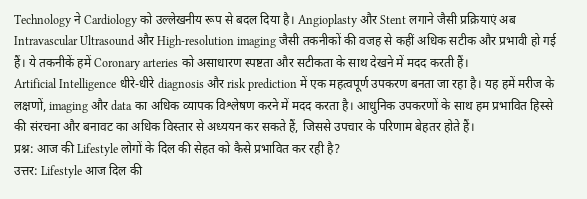Technology ने Cardiology को उल्लेखनीय रूप से बदल दिया है। Angioplasty और Stent लगाने जैसी प्रक्रियाएं अब Intravascular Ultrasound और High-resolution imaging जैसी तकनीकों की वजह से कहीं अधिक सटीक और प्रभावी हो गई हैं। ये तकनीकें हमें Coronary arteries को असाधारण स्पष्टता और सटीकता के साथ देखने में मदद करती हैं।
Artificial Intelligence धीरे-धीरे diagnosis और risk prediction में एक महत्वपूर्ण उपकरण बनता जा रहा है। यह हमें मरीज के लक्षणों, imaging और data का अधिक व्यापक विश्लेषण करने में मदद करता है। आधुनिक उपकरणों के साथ हम प्रभावित हिस्से की संरचना और बनावट का अधिक विस्तार से अध्ययन कर सकते हैं, जिससे उपचार के परिणाम बेहतर होते हैं।
प्रश्न: आज की Lifestyle लोगों के दिल की सेहत को कैसे प्रभावित कर रही है?
उत्तर: Lifestyle आज दिल की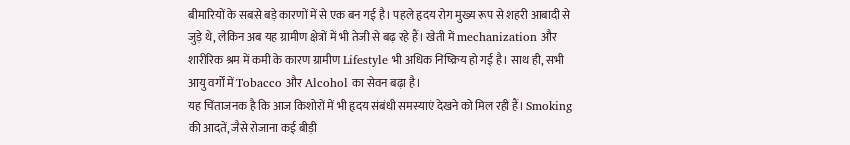बीमारियों के सबसे बड़े कारणों में से एक बन गई है। पहले हृदय रोग मुख्य रूप से शहरी आबादी से जुड़े थे, लेकिन अब यह ग्रामीण क्षेत्रों में भी तेजी से बढ़ रहे हैं। खेती में mechanization और शारीरिक श्रम में कमी के कारण ग्रामीण Lifestyle भी अधिक निष्क्रिय हो गई है। साथ ही, सभी आयु वर्गों में Tobacco और Alcohol का सेवन बढ़ा है।
यह चिंताजनक है कि आज किशोरों में भी हृदय संबंधी समस्याएं देखने को मिल रही हैं। Smoking की आदतें, जैसे रोजाना कई बीड़ी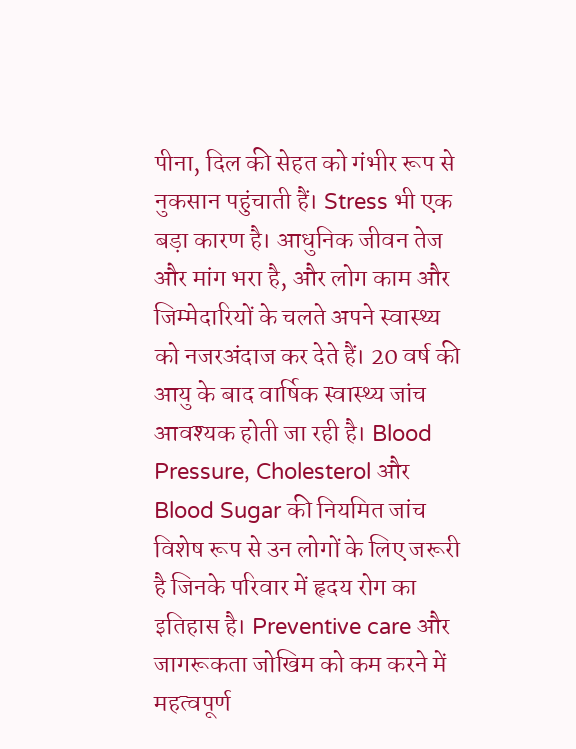पीना, दिल की सेहत को गंभीर रूप से नुकसान पहुंचाती हैं। Stress भी एक बड़ा कारण है। आधुनिक जीवन तेज और मांग भरा है, और लोग काम और जिम्मेदारियों के चलते अपने स्वास्थ्य को नजरअंदाज कर देते हैं। 20 वर्ष की आयु के बाद वार्षिक स्वास्थ्य जांच आवश्यक होती जा रही है। Blood Pressure, Cholesterol और Blood Sugar की नियमित जांच विशेष रूप से उन लोगों के लिए जरूरी है जिनके परिवार में हृदय रोग का इतिहास है। Preventive care और जागरूकता जोखिम को कम करने में महत्वपूर्ण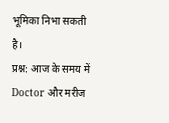भूमिका निभा सकती है।
प्रश्न: आज के समय में Doctor और मरीज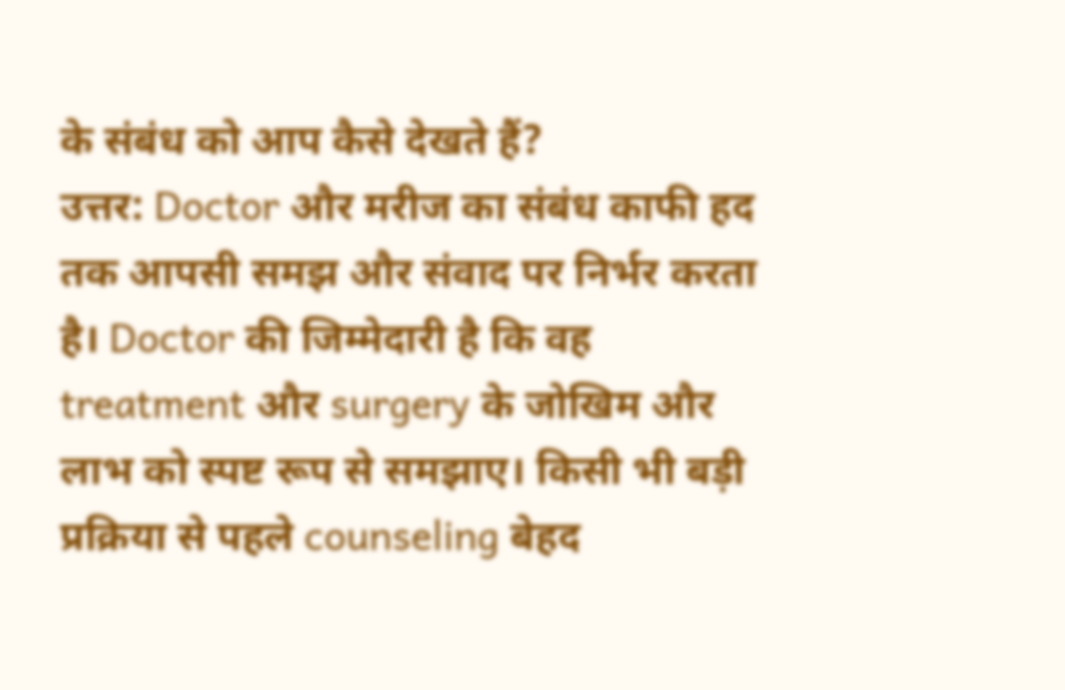के संबंध को आप कैसे देखते हैं?
उत्तर: Doctor और मरीज का संबंध काफी हद तक आपसी समझ और संवाद पर निर्भर करता है। Doctor की जिम्मेदारी है कि वह treatment और surgery के जोखिम और लाभ को स्पष्ट रूप से समझाए। किसी भी बड़ी प्रक्रिया से पहले counseling बेहद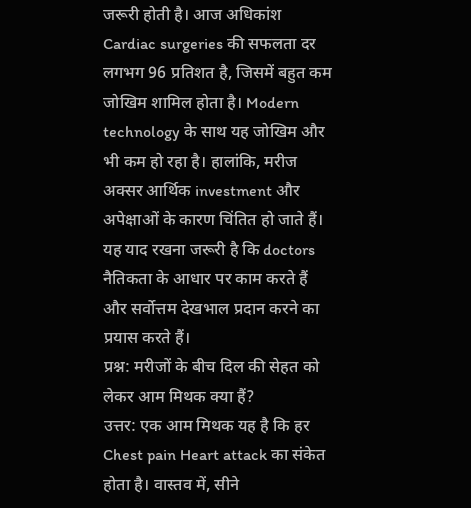जरूरी होती है। आज अधिकांश Cardiac surgeries की सफलता दर लगभग 96 प्रतिशत है, जिसमें बहुत कम जोखिम शामिल होता है। Modern technology के साथ यह जोखिम और भी कम हो रहा है। हालांकि, मरीज अक्सर आर्थिक investment और अपेक्षाओं के कारण चिंतित हो जाते हैं। यह याद रखना जरूरी है कि doctors नैतिकता के आधार पर काम करते हैं और सर्वोत्तम देखभाल प्रदान करने का प्रयास करते हैं।
प्रश्न: मरीजों के बीच दिल की सेहत को लेकर आम मिथक क्या हैं?
उत्तर: एक आम मिथक यह है कि हर Chest pain Heart attack का संकेत होता है। वास्तव में, सीने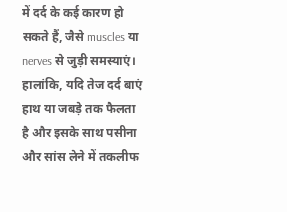में दर्द के कई कारण हो सकते हैं, जैसे muscles या nerves से जुड़ी समस्याएं। हालांकि, यदि तेज दर्द बाएं हाथ या जबड़े तक फैलता है और इसके साथ पसीना और सांस लेने में तकलीफ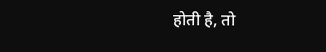होती है, तो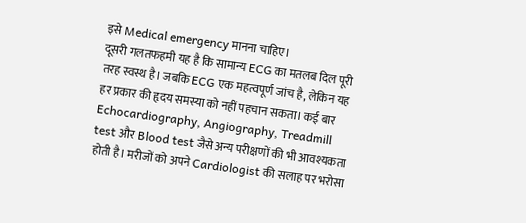इसे Medical emergency मानना चाहिए।
दूसरी गलतफहमी यह है कि सामान्य ECG का मतलब दिल पूरी तरह स्वस्थ है। जबकि ECG एक महत्वपूर्ण जांच है, लेकिन यह हर प्रकार की हृदय समस्या को नहीं पहचान सकता। कई बार Echocardiography, Angiography, Treadmill test और Blood test जैसे अन्य परीक्षणों की भी आवश्यकता होती है। मरीजों को अपने Cardiologist की सलाह पर भरोसा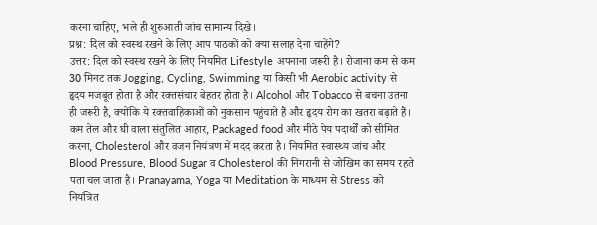करना चाहिए, भले ही शुरुआती जांच सामान्य दिखे।
प्रश्न: दिल को स्वस्थ रखने के लिए आप पाठकों को क्या सलाह देना चाहेंगे?
उत्तर: दिल को स्वस्थ रखने के लिए नियमित Lifestyle अपनाना जरूरी है। रोजाना कम से कम 30 मिनट तक Jogging, Cycling, Swimming या किसी भी Aerobic activity से हृदय मजबूत होता है और रक्तसंचार बेहतर होता है। Alcohol और Tobacco से बचना उतना ही जरूरी है, क्योंकि ये रक्तवाहिकाओं को नुकसान पहुंचाते हैं और हृदय रोग का खतरा बढ़ाते हैं।
कम तेल और घी वाला संतुलित आहार, Packaged food और मीठे पेय पदार्थों को सीमित करना, Cholesterol और वजन नियंत्रण में मदद करता है। नियमित स्वास्थ्य जांच और Blood Pressure, Blood Sugar व Cholesterol की निगरानी से जोखिम का समय रहते पता चल जाता है। Pranayama, Yoga या Meditation के माध्यम से Stress को नियंत्रित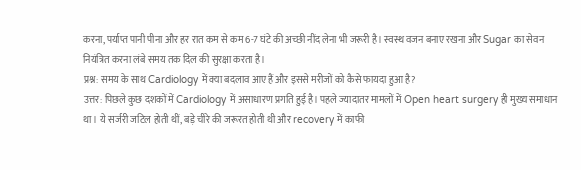करना, पर्याप्त पानी पीना और हर रात कम से कम 6-7 घंटे की अच्छी नींद लेना भी जरूरी है। स्वस्थ वजन बनाए रखना और Sugar का सेवन नियंत्रित करना लंबे समय तक दिल की सुरक्षा करता है।
प्रश्न: समय के साथ Cardiology में क्या बदलाव आए हैं और इससे मरीजों को कैसे फायदा हुआ है?
उत्तर: पिछले कुछ दशकों में Cardiology में असाधारण प्रगति हुई है। पहले ज्यादातर मामलों में Open heart surgery ही मुख्य समाधान था। ये सर्जरी जटिल होती थीं, बड़े चीरे की जरूरत होती थी और recovery में काफी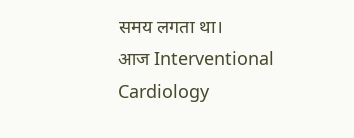समय लगता था।
आज Interventional Cardiology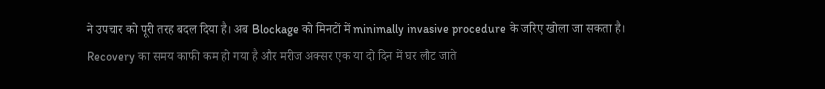ने उपचार को पूरी तरह बदल दिया है। अब Blockage को मिनटों में minimally invasive procedure के जरिए खोला जा सकता है। Recovery का समय काफी कम हो गया है और मरीज अक्सर एक या दो दिन में घर लौट जाते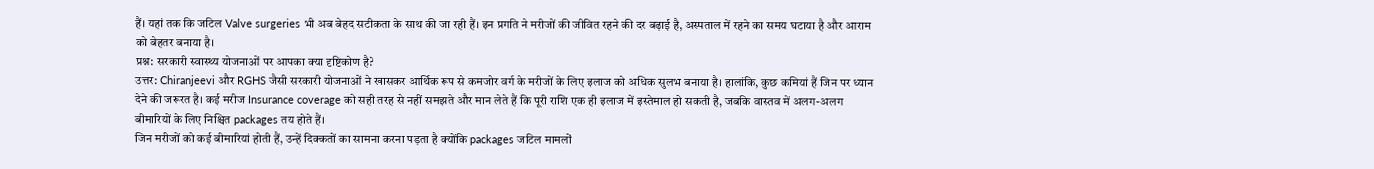हैं। यहां तक कि जटिल Valve surgeries भी अब बेहद सटीकता के साथ की जा रही हैं। इन प्रगति ने मरीजों की जीवित रहने की दर बढ़ाई है, अस्पताल में रहने का समय घटाया है और आराम को बेहतर बनाया है।
प्रश्न: सरकारी स्वास्थ्य योजनाओं पर आपका क्या दृष्टिकोण है?
उत्तर: Chiranjeevi और RGHS जैसी सरकारी योजनाओं ने खासकर आर्थिक रूप से कमजोर वर्ग के मरीजों के लिए इलाज को अधिक सुलभ बनाया है। हालांकि, कुछ कमियां हैं जिन पर ध्यान देने की जरूरत है। कई मरीज Insurance coverage को सही तरह से नहीं समझते और मान लेते हैं कि पूरी राशि एक ही इलाज में इस्तेमाल हो सकती है, जबकि वास्तव में अलग-अलग बीमारियों के लिए निश्चित packages तय होते हैं।
जिन मरीजों को कई बीमारियां होती हैं, उन्हें दिक्कतों का सामना करना पड़ता है क्योंकि packages जटिल मामलों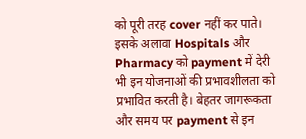को पूरी तरह cover नहीं कर पाते। इसके अलावा Hospitals और Pharmacy को payment में देरी भी इन योजनाओं की प्रभावशीलता को प्रभावित करती है। बेहतर जागरूकता और समय पर payment से इन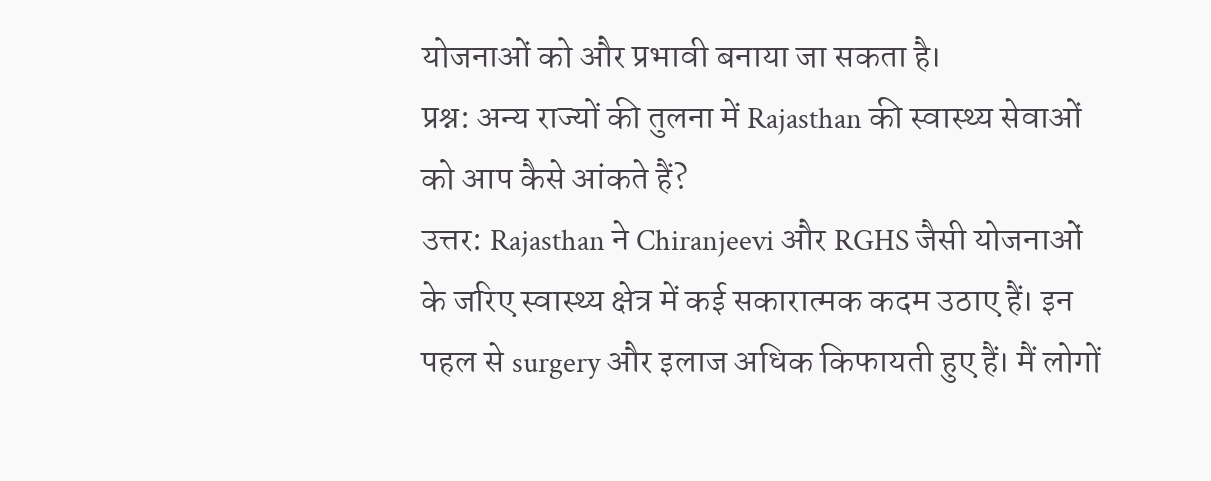योजनाओं को और प्रभावी बनाया जा सकता है।
प्रश्न: अन्य राज्यों की तुलना में Rajasthan की स्वास्थ्य सेवाओं को आप कैसे आंकते हैं?
उत्तर: Rajasthan ने Chiranjeevi और RGHS जैसी योजनाओं के जरिए स्वास्थ्य क्षेत्र में कई सकारात्मक कदम उठाए हैं। इन पहल से surgery और इलाज अधिक किफायती हुए हैं। मैं लोगों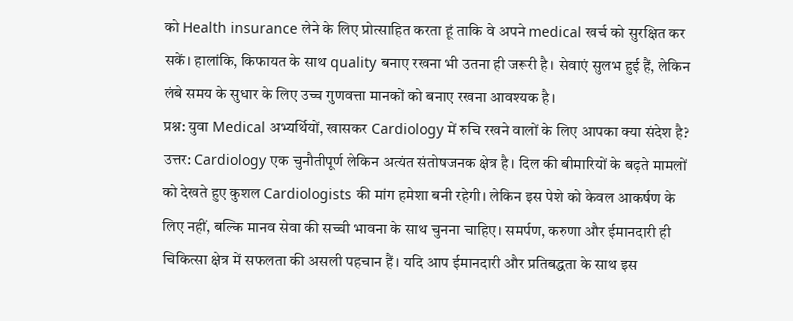को Health insurance लेने के लिए प्रोत्साहित करता हूं ताकि वे अपने medical खर्च को सुरक्षित कर सकें। हालांकि, किफायत के साथ quality बनाए रखना भी उतना ही जरूरी है। सेवाएं सुलभ हुई हैं, लेकिन लंबे समय के सुधार के लिए उच्च गुणवत्ता मानकों को बनाए रखना आवश्यक है।
प्रश्न: युवा Medical अभ्यर्थियों, खासकर Cardiology में रुचि रखने वालों के लिए आपका क्या संदेश है?
उत्तर: Cardiology एक चुनौतीपूर्ण लेकिन अत्यंत संतोषजनक क्षेत्र है। दिल की बीमारियों के बढ़ते मामलों को देखते हुए कुशल Cardiologists की मांग हमेशा बनी रहेगी। लेकिन इस पेशे को केवल आकर्षण के लिए नहीं, बल्कि मानव सेवा की सच्ची भावना के साथ चुनना चाहिए। समर्पण, करुणा और ईमानदारी ही चिकित्सा क्षेत्र में सफलता की असली पहचान हैं। यदि आप ईमानदारी और प्रतिबद्धता के साथ इस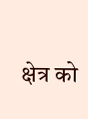क्षेत्र को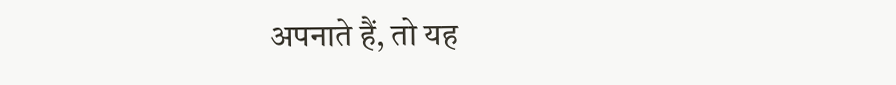अपनाते हैं, तो यह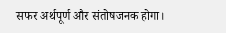सफर अर्थपूर्ण और संतोषजनक होगा।